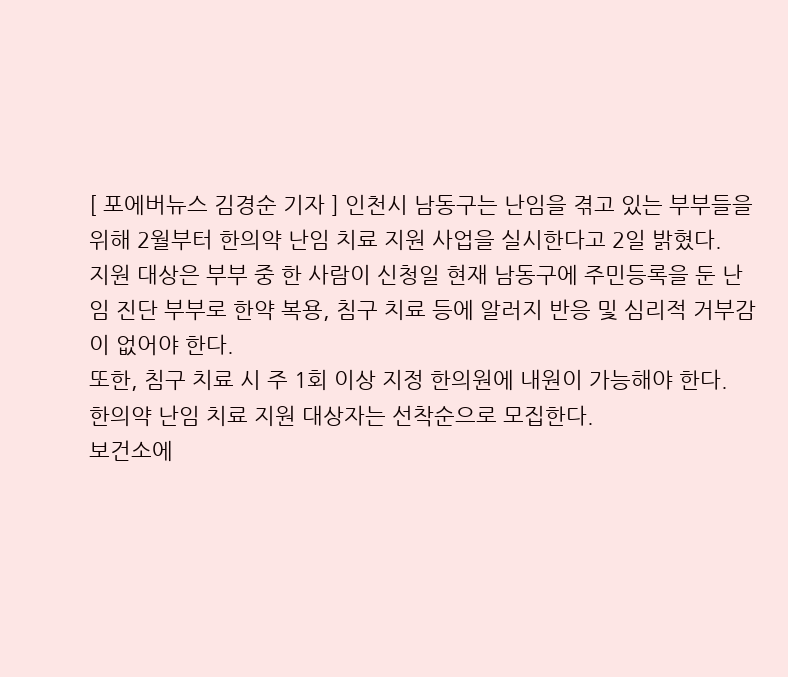[ 포에버뉴스 김경순 기자 ] 인천시 남동구는 난임을 겪고 있는 부부들을 위해 2월부터 한의약 난임 치료 지원 사업을 실시한다고 2일 밝혔다.
지원 대상은 부부 중 한 사람이 신청일 현재 남동구에 주민등록을 둔 난임 진단 부부로 한약 복용, 침구 치료 등에 알러지 반응 및 심리적 거부감이 없어야 한다.
또한, 침구 치료 시 주 1회 이상 지정 한의원에 내원이 가능해야 한다.
한의약 난임 치료 지원 대상자는 선착순으로 모집한다.
보건소에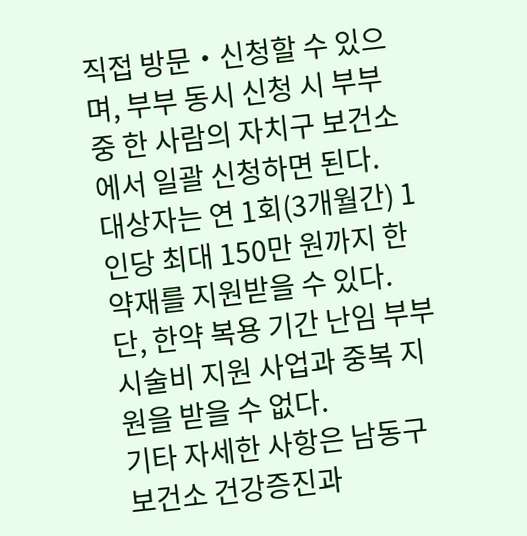직접 방문‧신청할 수 있으며, 부부 동시 신청 시 부부 중 한 사람의 자치구 보건소에서 일괄 신청하면 된다.
대상자는 연 1회(3개월간) 1인당 최대 150만 원까지 한약재를 지원받을 수 있다.
단, 한약 복용 기간 난임 부부 시술비 지원 사업과 중복 지원을 받을 수 없다.
기타 자세한 사항은 남동구보건소 건강증진과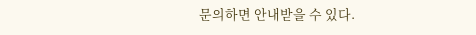문의하면 안내받을 수 있다.